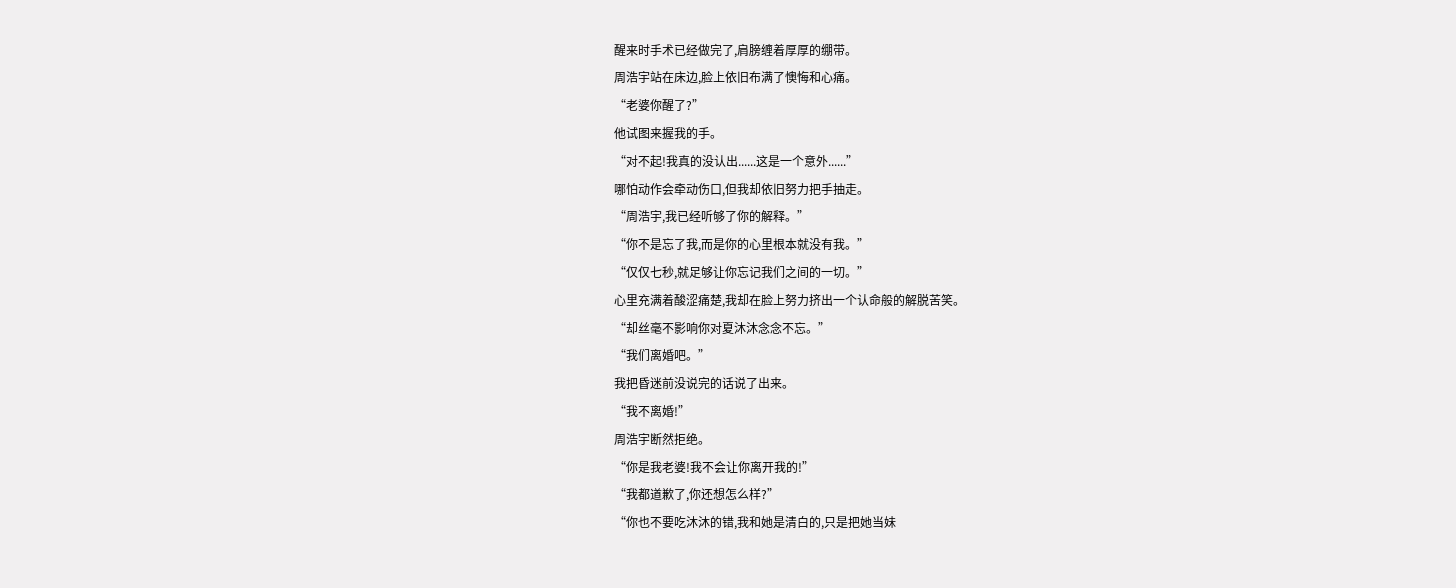醒来时手术已经做完了,肩膀缠着厚厚的绷带。
周浩宇站在床边,脸上依旧布满了懊悔和心痛。
“老婆你醒了?”
他试图来握我的手。
“对不起!我真的没认出......这是一个意外......”
哪怕动作会牵动伤口,但我却依旧努力把手抽走。
“周浩宇,我已经听够了你的解释。”
“你不是忘了我,而是你的心里根本就没有我。”
“仅仅七秒,就足够让你忘记我们之间的一切。”
心里充满着酸涩痛楚,我却在脸上努力挤出一个认命般的解脱苦笑。
“却丝毫不影响你对夏沐沐念念不忘。”
“我们离婚吧。”
我把昏迷前没说完的话说了出来。
“我不离婚!”
周浩宇断然拒绝。
“你是我老婆!我不会让你离开我的!”
“我都道歉了,你还想怎么样?”
“你也不要吃沐沐的错,我和她是清白的,只是把她当妹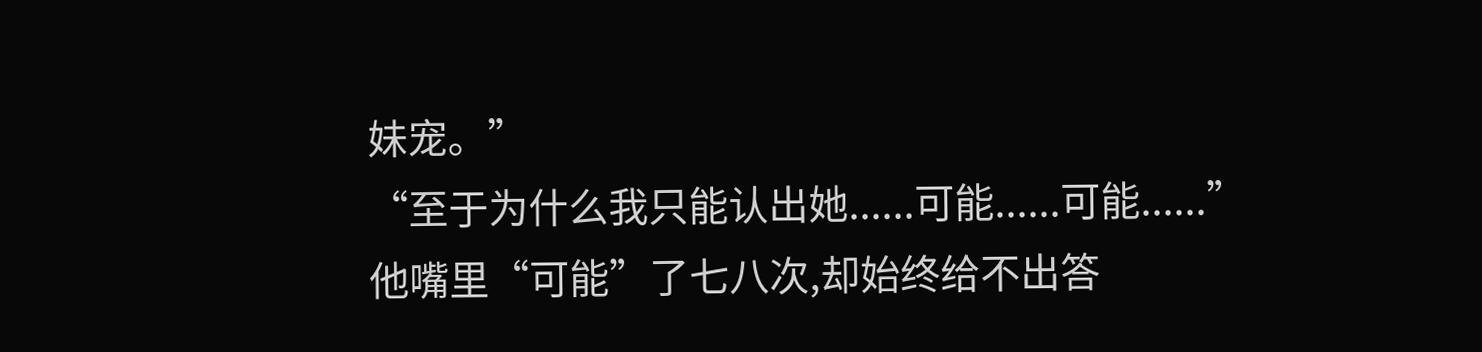妹宠。”
“至于为什么我只能认出她......可能......可能......”
他嘴里“可能”了七八次,却始终给不出答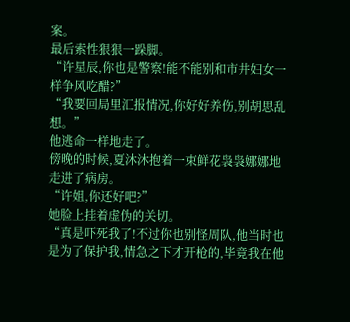案。
最后索性狠狠一跺脚。
“许星辰,你也是警察!能不能别和市井妇女一样争风吃醋?”
“我要回局里汇报情况,你好好养伤,别胡思乱想。”
他逃命一样地走了。
傍晚的时候,夏沐沐抱着一束鲜花袅袅娜娜地走进了病房。
“许姐,你还好吧?”
她脸上挂着虚伪的关切。
“真是吓死我了!不过你也别怪周队,他当时也是为了保护我,情急之下才开枪的,毕竟我在他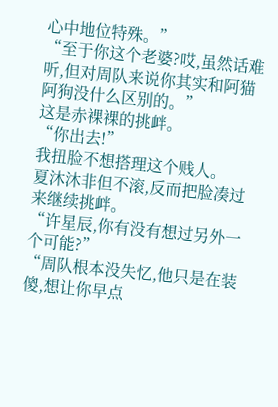心中地位特殊。”
“至于你这个老婆?哎,虽然话难听,但对周队来说你其实和阿猫阿狗没什么区别的。”
这是赤裸裸的挑衅。
“你出去!”
我扭脸不想搭理这个贱人。
夏沐沐非但不滚,反而把脸凑过来继续挑衅。
“许星辰,你有没有想过另外一个可能?”
“周队根本没失忆,他只是在装傻,想让你早点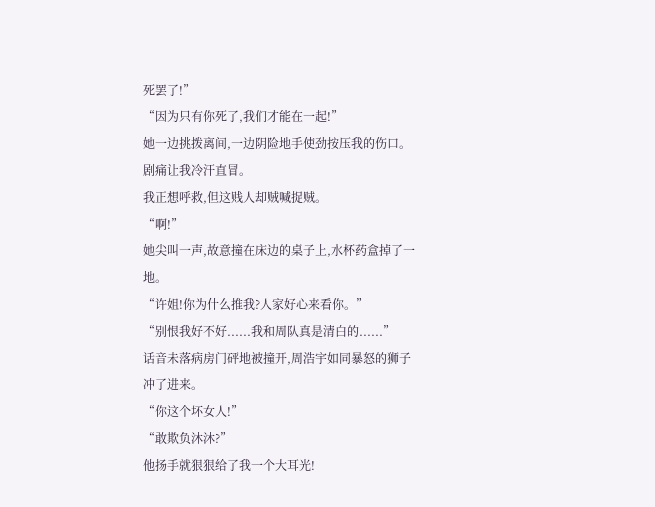死罢了!”
“因为只有你死了,我们才能在一起!”
她一边挑拨离间,一边阴险地手使劲按压我的伤口。
剧痛让我冷汗直冒。
我正想呼救,但这贱人却贼喊捉贼。
“啊!”
她尖叫一声,故意撞在床边的桌子上,水杯药盒掉了一地。
“许姐!你为什么推我?人家好心来看你。”
“别恨我好不好......我和周队真是清白的......”
话音未落病房门砰地被撞开,周浩宇如同暴怒的狮子冲了进来。
“你这个坏女人!”
“敢欺负沐沐?”
他扬手就狠狠给了我一个大耳光!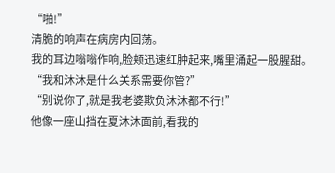“啪!”
清脆的响声在病房内回荡。
我的耳边嗡嗡作响,脸颊迅速红肿起来,嘴里涌起一股腥甜。
“我和沐沐是什么关系需要你管?”
“别说你了,就是我老婆欺负沐沐都不行!”
他像一座山挡在夏沐沐面前,看我的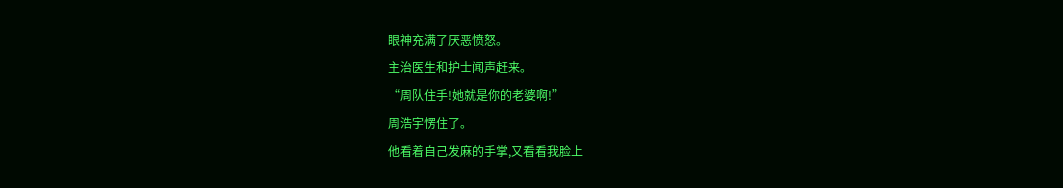眼神充满了厌恶愤怒。
主治医生和护士闻声赶来。
“周队住手!她就是你的老婆啊!”
周浩宇愣住了。
他看着自己发麻的手掌,又看看我脸上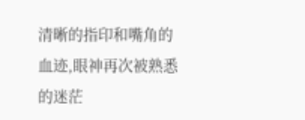清晰的指印和嘴角的血迹,眼神再次被熟悉的迷茫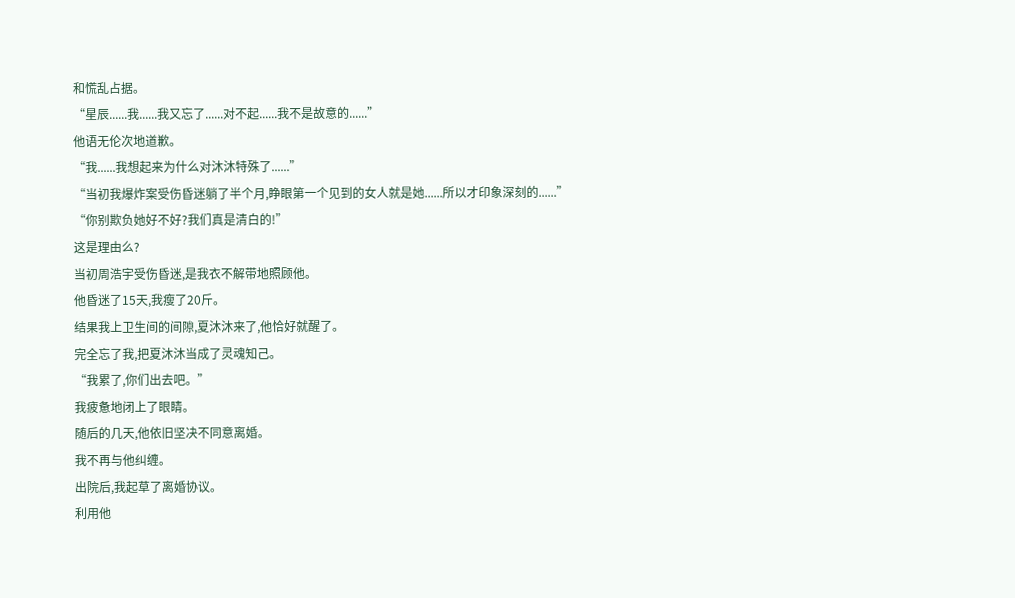和慌乱占据。
“星辰......我......我又忘了......对不起......我不是故意的......”
他语无伦次地道歉。
“我......我想起来为什么对沐沐特殊了......”
“当初我爆炸案受伤昏迷躺了半个月,睁眼第一个见到的女人就是她......所以才印象深刻的......”
“你别欺负她好不好?我们真是清白的!”
这是理由么?
当初周浩宇受伤昏迷,是我衣不解带地照顾他。
他昏迷了15天,我瘦了20斤。
结果我上卫生间的间隙,夏沐沐来了,他恰好就醒了。
完全忘了我,把夏沐沐当成了灵魂知己。
“我累了,你们出去吧。”
我疲惫地闭上了眼睛。
随后的几天,他依旧坚决不同意离婚。
我不再与他纠缠。
出院后,我起草了离婚协议。
利用他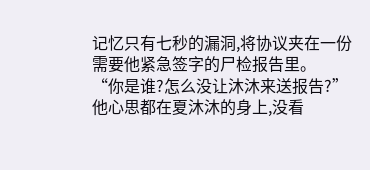记忆只有七秒的漏洞,将协议夹在一份需要他紧急签字的尸检报告里。
“你是谁?怎么没让沐沐来送报告?”
他心思都在夏沐沐的身上,没看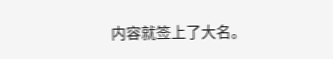内容就签上了大名。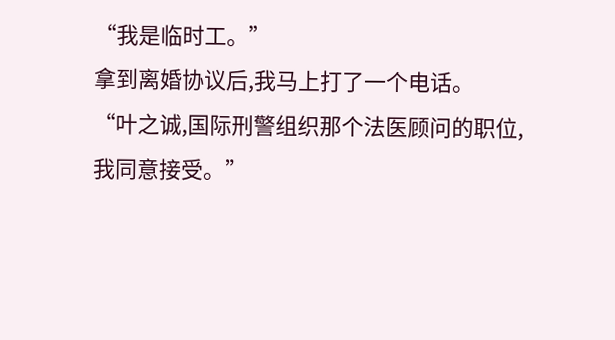“我是临时工。”
拿到离婚协议后,我马上打了一个电话。
“叶之诚,国际刑警组织那个法医顾问的职位,我同意接受。”